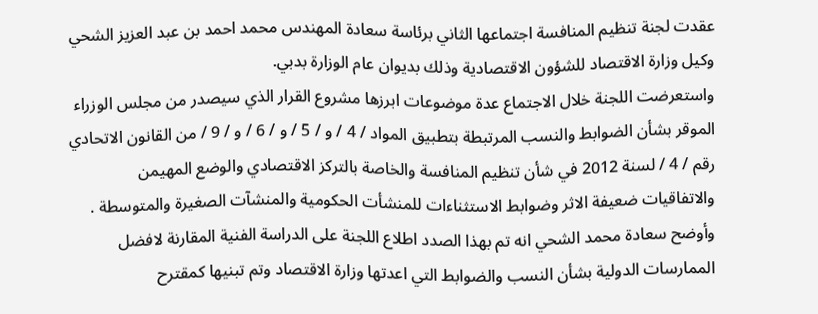عقدت لجنة تنظيم المنافسة اجتماعها الثاني برئاسة سعادة المهندس محمد احمد بن عبد العزيز الشحي وكيل وزارة الاقتصاد للشؤون الاقتصادية وذلك بديوان عام الوزارة بدبي.
واستعرضت اللجنة خلال الاجتماع عدة موضوعات ابرزها مشروع القرار الذي سيصدر من مجلس الوزراء الموقر بشأن الضوابط والنسب المرتبطة بتطبيق المواد / 4 / و / 5 / و / 6 / و / 9 / من القانون الاتحادي رقم / 4 / لسنة 2012 في شأن تنظيم المنافسة والخاصة بالتركز الاقتصادي والوضع المهيمن والاتفاقيات ضعيفة الاثر وضوابط الاستثناءات للمنشأت الحكومية والمنشآت الصغيرة والمتوسطة .
وأوضح سعادة محمد الشحي انه تم بهذا الصدد اطلاع اللجنة على الدراسة الفنية المقارنة لافضل الممارسات الدولية بشأن النسب والضوابط التي اعدتها وزارة الاقتصاد وتم تبنيها كمقترح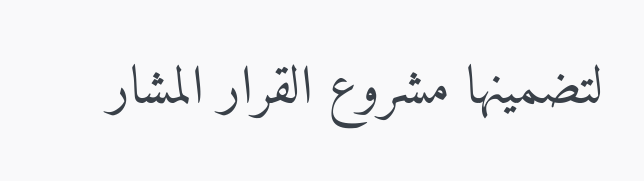لتضمينها مشروع القرار المشار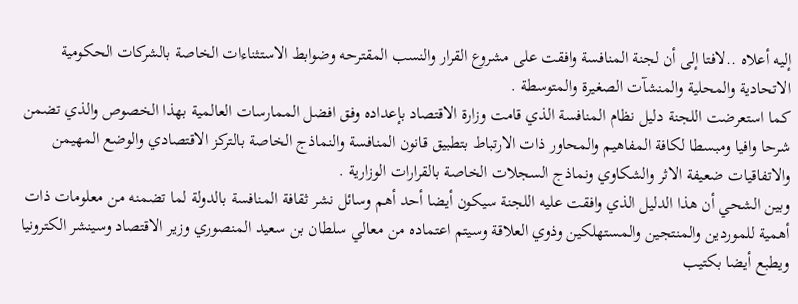إليه أعلاه ..لافتا إلى أن لجنة المنافسة وافقت على مشروع القرار والنسب المقترحه وضوابط الاستثناءات الخاصة بالشركات الحكومية الاتحادية والمحلية والمنشآت الصغيرة والمتوسطة .
كما استعرضت اللجنة دليل نظام المنافسة الذي قامت وزارة الاقتصاد بإعداده وفق افضل الممارسات العالمية بهذا الخصوص والذي تضمن شرحا وافيا ومبسطا لكافة المفاهيم والمحاور ذات الارتباط بتطبيق قانون المنافسة والنماذج الخاصة بالتركز الاقتصادي والوضع المهيمن والاتفاقيات ضعيفة الاثر والشكاوي ونماذج السجلات الخاصة بالقرارات الوزارية .
وبين الشحي أن هذا الدليل الذي وافقت عليه اللجنة سيكون أيضا أحد أهم وسائل نشر ثقافة المنافسة بالدولة لما تضمنه من معلومات ذات أهمية للموردين والمنتجين والمستهلكين وذوي العلاقة وسيتم اعتماده من معالي سلطان بن سعيد المنصوري وزير الاقتصاد وسينشر الكترونيا ويطبع أيضا بكتيب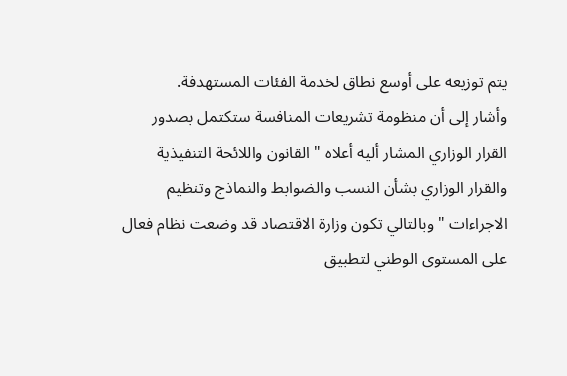يتم توزيعه على أوسع نطاق لخدمة الفئات المستهدفة.
وأشار إلى أن منظومة تشريعات المنافسة ستكتمل بصدور القرار الوزاري المشار أليه أعلاه " القانون واللائحة التنفيذية والقرار الوزاري بشأن النسب والضوابط والنماذج وتنظيم الاجراءات " وبالتالي تكون وزارة الاقتصاد قد وضعت نظام فعال على المستوى الوطني لتطبيق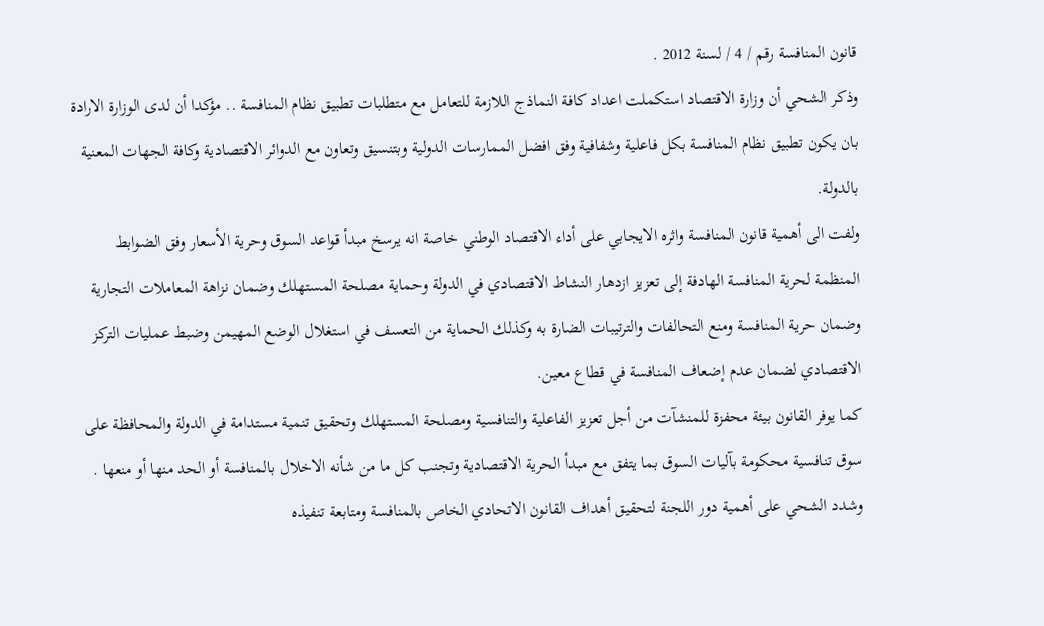قانون المنافسة رقم / 4 / لسنة 2012 .
وذكر الشحي أن وزارة الاقتصاد استكملت اعداد كافة النماذج اللازمة للتعامل مع متطلبات تطبيق نظام المنافسة .. مؤكدا أن لدى الوزارة الارادة بان يكون تطبيق نظام المنافسة بكل فاعلية وشفافية وفق افضل الممارسات الدولية وبتنسيق وتعاون مع الدوائر الاقتصادية وكافة الجهات المعنية بالدولة.
ولفت الى أهمية قانون المنافسة واثره الايجابي على أداء الاقتصاد الوطني خاصة انه يرسخ مبدأ قواعد السوق وحرية الأسعار وفق الضوابط المنظمة لحرية المنافسة الهادفة إلى تعزيز ازدهار النشاط الاقتصادي في الدولة وحماية مصلحة المستهلك وضمان نزاهة المعاملات التجارية وضمان حرية المنافسة ومنع التحالفات والترتيبات الضارة به وكذلك الحماية من التعسف في استغلال الوضع المهيمن وضبط عمليات التركز الاقتصادي لضمان عدم إضعاف المنافسة في قطاع معين.
كما يوفر القانون بيئة محفزة للمنشآت من أجل تعزيز الفاعلية والتنافسية ومصلحة المستهلك وتحقيق تنمية مستدامة في الدولة والمحافظة على سوق تنافسية محكومة بآليات السوق بما يتفق مع مبدأ الحرية الاقتصادية وتجنب كل ما من شأنه الاخلال بالمنافسة أو الحد منها أو منعها .
وشدد الشحي على أهمية دور اللجنة لتحقيق أهداف القانون الاتحادي الخاص بالمنافسة ومتابعة تنفيذه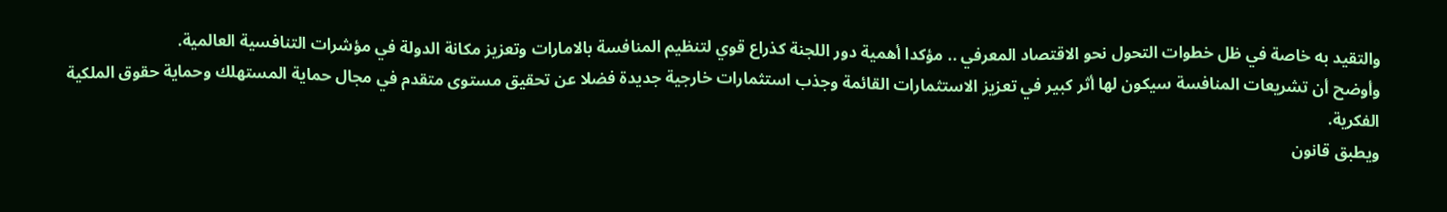والتقيد به خاصة في ظل خطوات التحول نحو الاقتصاد المعرفي .. مؤكدا أهمية دور اللجنة كذراع قوي لتنظيم المنافسة بالامارات وتعزيز مكانة الدولة في مؤشرات التنافسية العالمية.
وأوضح أن تشريعات المنافسة سيكون لها أثر كبير في تعزيز الاستثمارات القائمة وجذب استثمارات خارجية جديدة فضلا عن تحقيق مستوى متقدم في مجال حماية المستهلك وحماية حقوق الملكية الفكرية.
ويطبق قانون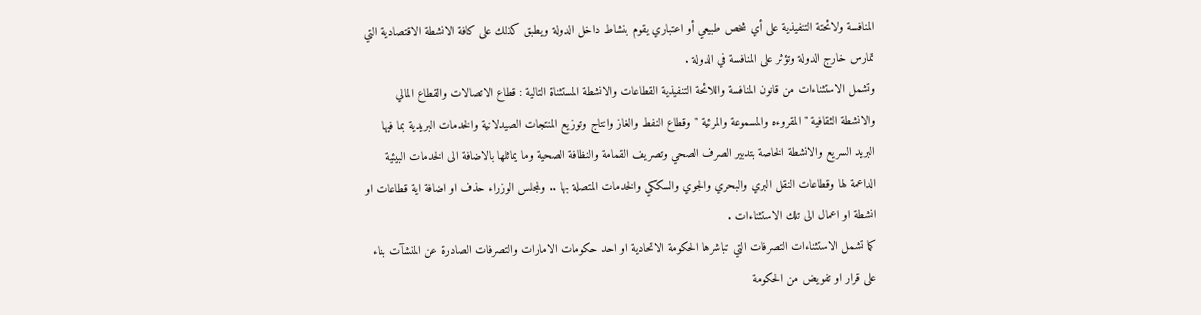المنافسة ولائحتة التنفيذية على أي شخص طبيعي أو اعتباري يقوم بنشاط داخل الدولة ويطبق كذلك على كافة الانشطة الاقتصادية التي تمارس خارج الدولة وتؤثر على المنافسة في الدولة .
وتشمل الاستثناءات من قانون المنافسة واللائحة التنفيذية القطاعات والانشطة المستثناة التالية : قطاع الاتصالات والقطاع المالي والانشطة الثقافية " المقروءه والمسموعة والمرئية " وقطاع النفط والغاز وانتاج وتوزيع المنتجات الصيدلانية والخدمات البريدية بما فيها البريد السريع والانشطة الخاصة بتدبير الصرف الصحي وتصريف القمامة والنظافة الصحية وما يماثلها بالاضافة الى الخدمات البيئية الداعمة لها وقطاعات النقل البري والبحري والجوي والسككي والخدمات المتصلة بها .. ولمجلس الوزراء حذف او اضافة اية قطاعات او انشطة او اعمال الى تلك الاستثناءات .
كما تشمل الاستثناءات التصرفات التي تباشرها الحكومة الاتحادية او احد حكومات الامارات والتصرفات الصادرة عن المنشآت بناء على قرار او تفويض من الحكومة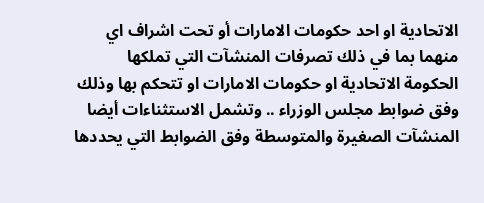الاتحادية او احد حكومات الامارات أو تحت اشراف اي منهما بما في ذلك تصرفات المنشآت التي تملكها الحكومة الاتحادية او حكومات الامارات او تتحكم بها وذلك وفق ضوابط مجلس الوزراء .. وتشمل الاستثناءات أيضا المنشآت الصغيرة والمتوسطة وفق الضوابط التي يحددها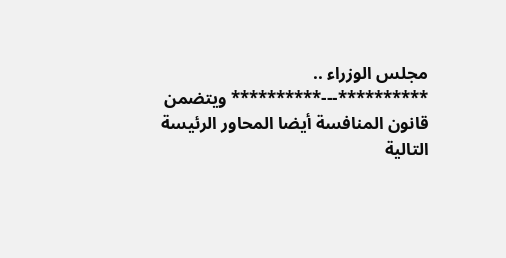مجلس الوزراء ..
**********---********** ويتضمن قانون المنافسة أيضا المحاور الرئيسة التالية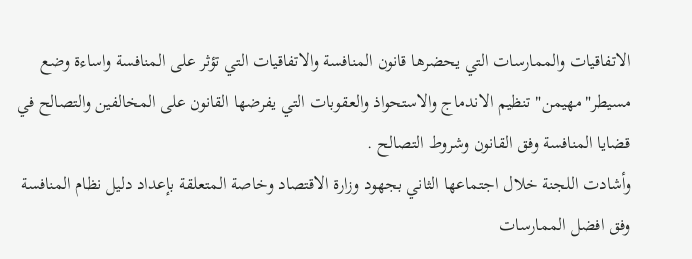الاتفاقيات والممارسات التي يحضرها قانون المنافسة والاتفاقيات التي تؤثر على المنافسة واساءة وضع مسيطر"مهيمن" تنظيم الاندماج والاستحواذ والعقوبات التي يفرضها القانون على المخالفين والتصالح في قضايا المنافسة وفق القانون وشروط التصالح .
وأشادت اللجنة خلال اجتماعها الثاني بجهود وزارة الاقتصاد وخاصة المتعلقة بإعداد دليل نظام المنافسة وفق افضل الممارسات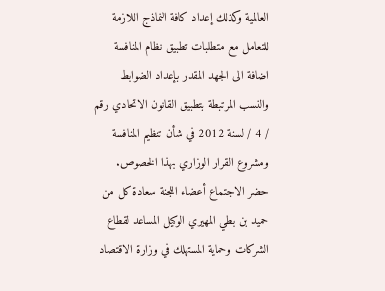العالمية وكذلك إعداد كافة النماذج اللازمة للتعامل مع متطلبات تطبيق نظام المنافسة اضافة الى الجهد المقدر بإعداد الضوابط والنسب المرتبطة بتطبيق القانون الاتحادي رقم / 4 / لسنة 2012 في شأن تنظيم المنافسة ومشروع القرار الوزاري بهذا الخصوص.
حضر الاجتماع أعضاء اللجنة سعادة كل من حميد بن بطي المهيري الوكيل المساعد لقطاع الشركات وحماية المستهلك في وزارة الاقتصاد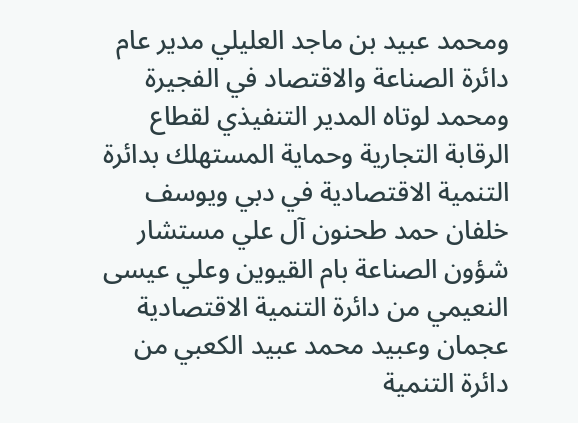ومحمد عبيد بن ماجد العليلي مدير عام دائرة الصناعة والاقتصاد في الفجيرة ومحمد لوتاه المدير التنفيذي لقطاع الرقابة التجارية وحماية المستهلك بدائرة التنمية الاقتصادية في دبي ويوسف خلفان حمد طحنون آل علي مستشار شؤون الصناعة بام القيوين وعلي عيسى النعيمي من دائرة التنمية الاقتصادية عجمان وعبيد محمد عبيد الكعبي من دائرة التنمية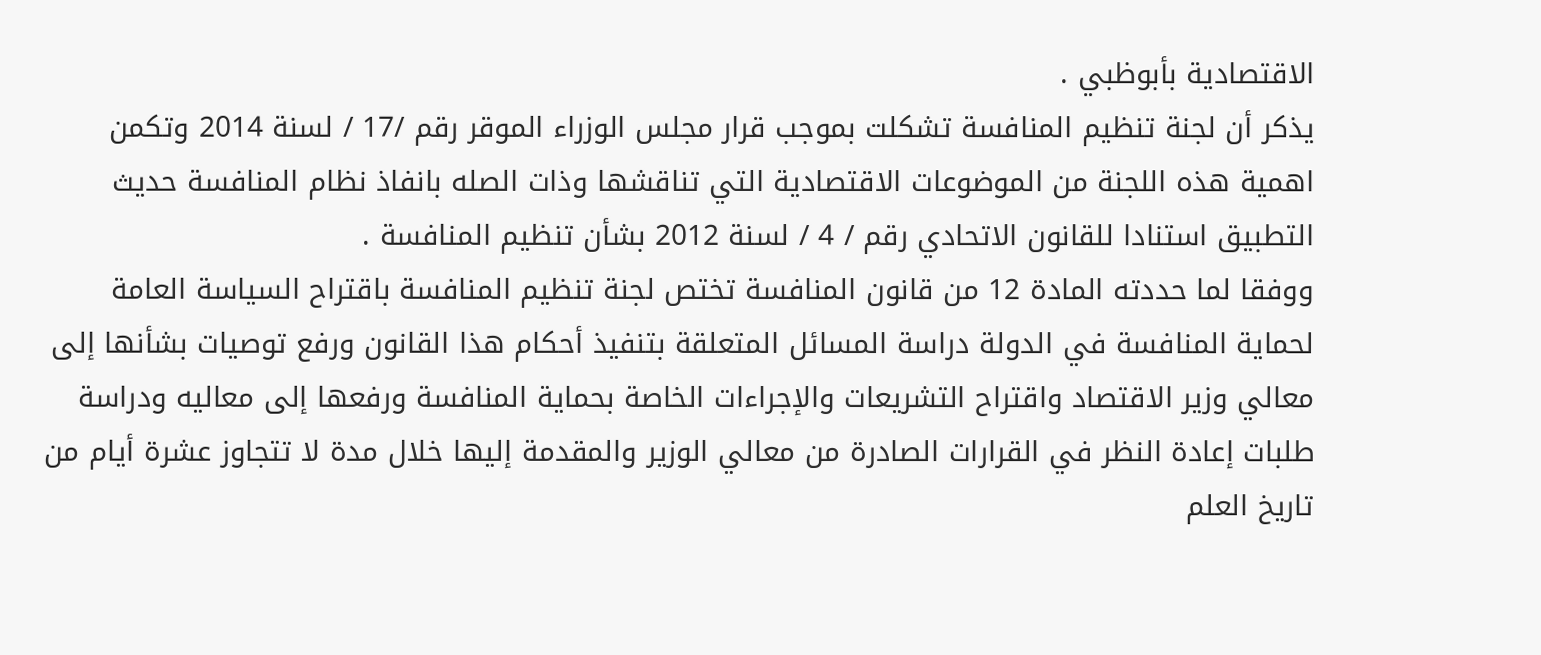الاقتصادية بأبوظبي .
يذكر أن لجنة تنظيم المنافسة تشكلت بموجب قرار مجلس الوزراء الموقر رقم /17 / لسنة 2014 وتكمن اهمية هذه اللجنة من الموضوعات الاقتصادية التي تناقشها وذات الصله بانفاذ نظام المنافسة حديث التطبيق استنادا للقانون الاتحادي رقم / 4 / لسنة 2012 بشأن تنظيم المنافسة .
ووفقا لما حددته المادة 12 من قانون المنافسة تختص لجنة تنظيم المنافسة باقتراح السياسة العامة لحماية المنافسة في الدولة دراسة المسائل المتعلقة بتنفيذ أحكام هذا القانون ورفع توصيات بشأنها إلى معالي وزير الاقتصاد واقتراح التشريعات والإجراءات الخاصة بحماية المنافسة ورفعها إلى معاليه ودراسة طلبات إعادة النظر في القرارات الصادرة من معالي الوزير والمقدمة إليها خلال مدة لا تتجاوز عشرة أيام من تاريخ العلم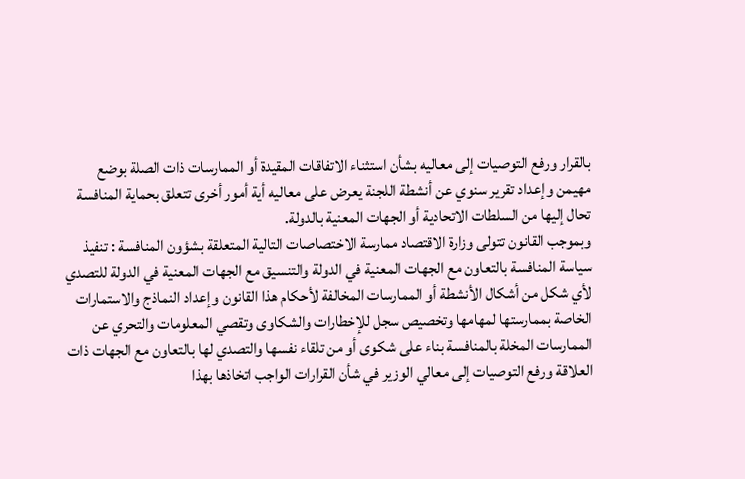بالقرار ورفع التوصيات إلى معاليه بشأن استثناء الاتفاقات المقيدة أو الممارسات ذات الصلة بوضع مهيمن وإعداد تقرير سنوي عن أنشطة اللجنة يعرض على معاليه أية أمور أخرى تتعلق بحماية المنافسة تحال إليها من السلطات الاتحادية أو الجهات المعنية بالدولة.
وبموجب القانون تتولى وزارة الاقتصاد ممارسة الاختصاصات التالية المتعلقة بشؤون المنافسة : تنفيذ سياسة المنافسة بالتعاون مع الجهات المعنية في الدولة والتنسيق مع الجهات المعنية في الدولة للتصدي لأي شكل من أشكال الأنشطة أو الممارسات المخالفة لأحكام هذا القانون وإعداد النماذج والاستمارات الخاصة بممارستها لمهامها وتخصيص سجل للإخطارات والشكاوى وتقصي المعلومات والتحري عن الممارسات المخلة بالمنافسة بناء على شكوى أو من تلقاء نفسها والتصدي لها بالتعاون مع الجهات ذات العلاقة ورفع التوصيات إلى معالي الوزير في شأن القرارات الواجب اتخاذها بهذا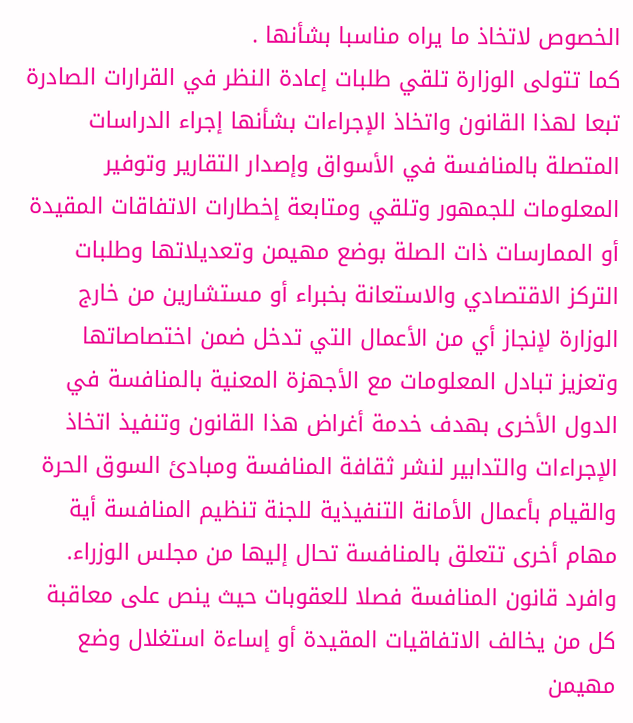الخصوص لاتخاذ ما يراه مناسبا بشأنها .
كما تتولى الوزارة تلقي طلبات إعادة النظر في القرارات الصادرة تبعا لهذا القانون واتخاذ الإجراءات بشأنها إجراء الدراسات المتصلة بالمنافسة في الأسواق وإصدار التقارير وتوفير المعلومات للجمهور وتلقي ومتابعة إخطارات الاتفاقات المقيدة أو الممارسات ذات الصلة بوضع مهيمن وتعديلاتها وطلبات التركز الاقتصادي والاستعانة بخبراء أو مستشارين من خارج الوزارة لإنجاز أي من الأعمال التي تدخل ضمن اختصاصاتها وتعزيز تبادل المعلومات مع الأجهزة المعنية بالمنافسة في الدول الأخرى بهدف خدمة أغراض هذا القانون وتنفيذ اتخاذ الإجراءات والتدابير لنشر ثقافة المنافسة ومبادئ السوق الحرة والقيام بأعمال الأمانة التنفيذية للجنة تنظيم المنافسة أية مهام أخرى تتعلق بالمنافسة تحال إليها من مجلس الوزراء.
وافرد قانون المنافسة فصلا للعقوبات حيث ينص على معاقبة كل من يخالف الاتفاقيات المقيدة أو إساءة استغلال وضع مهيمن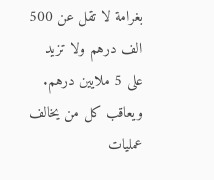بغرامة لا تقل عن 500 الف درهم ولا تزيد على 5 ملايين درهم.
ويعاقب كل من يخالف عمليات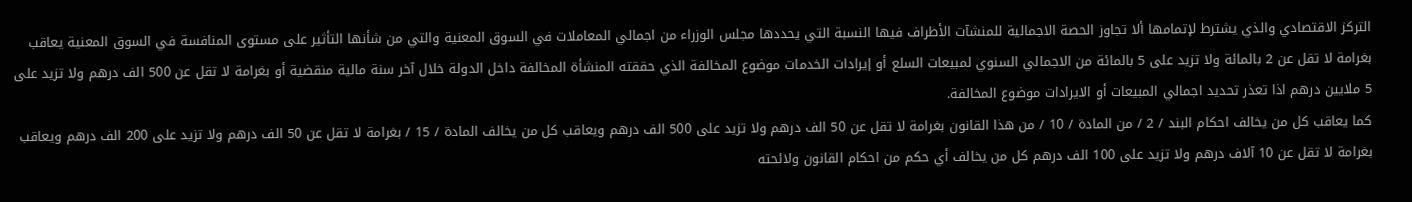التركز الاقتصادي والذي يشترط لإتمامها ألا تجاوز الحصة الاجمالية للمنشآت الأطراف فيها النسبة التي يحددها مجلس الوزراء من اجمالي المعاملات في السوق المعنية والتي من شأنها التأثير على مستوى المنافسة في السوق المعنية يعاقب بغرامة لا تقل عن 2 بالمائة ولا تزيد على 5 بالمائة من الاجمالي السنوي لمبيعات السلع أو إيرادات الخدمات موضوع المخالفة الذي حققته المنشأة المخالفة داخل الدولة خلال آخر سنة مالية منقضية أو بغرامة لا تقل عن 500 الف درهم ولا تزيد على 5 ملايين درهم اذا تعذر تحديد اجمالي المبيعات أو الايرادات موضوع المخالفة.
كما يعاقب كل من يخالف احكام البند / 2 / من المادة / 10 / من هذا القانون بغرامة لا تقل عن 50 الف درهم ولا تزيد على 500 الف درهم ويعاقب كل من يخالف المادة / 15 / بغرامة لا تقل عن 50 الف درهم ولا تزيد على 200 الف درهم ويعاقب بغرامة لا تقل عن 10 آلاف درهم ولا تزيد على 100 الف درهم كل من يخالف أي حكم من احكام القانون ولائحته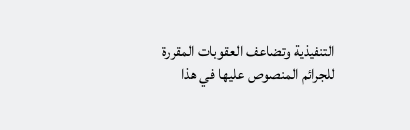التنفيذية وتضاعف العقوبات المقررة للجرائم المنصوص عليها في هذا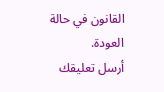القانون في حالة العودة.
أرسل تعليقك